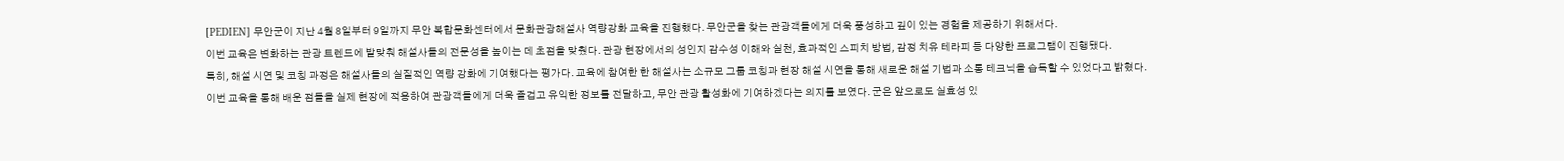[PEDIEN] 무안군이 지난 4월 8일부터 9일까지 무안 복합문화센터에서 문화관광해설사 역량강화 교육을 진행했다. 무안군을 찾는 관광객들에게 더욱 풍성하고 깊이 있는 경험을 제공하기 위해서다.
이번 교육은 변화하는 관광 트렌드에 발맞춰 해설사들의 전문성을 높이는 데 초점을 맞췄다. 관광 현장에서의 성인지 감수성 이해와 실천, 효과적인 스피치 방법, 감정 치유 테라피 등 다양한 프로그램이 진행됐다.
특히, 해설 시연 및 코칭 과정은 해설사들의 실질적인 역량 강화에 기여했다는 평가다. 교육에 참여한 한 해설사는 소규모 그룹 코칭과 현장 해설 시연을 통해 새로운 해설 기법과 소통 테크닉을 습득할 수 있었다고 밝혔다.
이번 교육을 통해 배운 점들을 실제 현장에 적용하여 관광객들에게 더욱 즐겁고 유익한 정보를 전달하고, 무안 관광 활성화에 기여하겠다는 의지를 보였다. 군은 앞으로도 실효성 있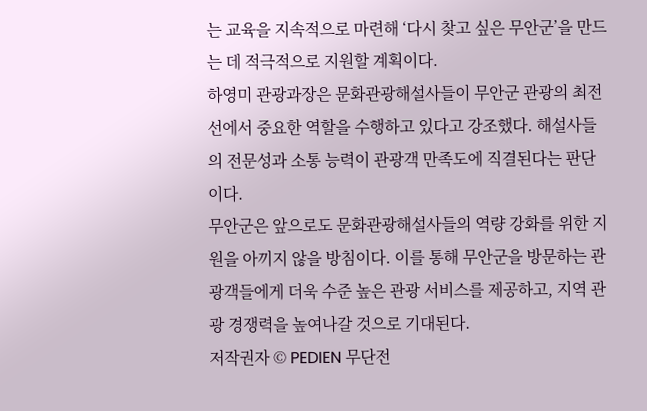는 교육을 지속적으로 마련해 ‘다시 찾고 싶은 무안군’을 만드는 데 적극적으로 지원할 계획이다.
하영미 관광과장은 문화관광해설사들이 무안군 관광의 최전선에서 중요한 역할을 수행하고 있다고 강조했다. 해설사들의 전문성과 소통 능력이 관광객 만족도에 직결된다는 판단이다.
무안군은 앞으로도 문화관광해설사들의 역량 강화를 위한 지원을 아끼지 않을 방침이다. 이를 통해 무안군을 방문하는 관광객들에게 더욱 수준 높은 관광 서비스를 제공하고, 지역 관광 경쟁력을 높여나갈 것으로 기대된다.
저작권자 © PEDIEN 무단전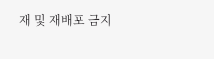재 및 재배포 금지